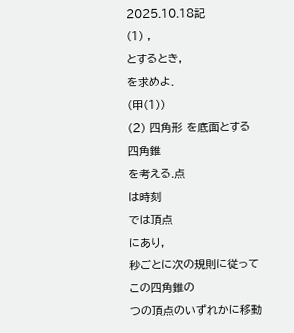2025.10.18記
(1) ,
とするとき,
を求めよ.
(甲(1))
(2) 四角形 を底面とする四角錐
を考える.点
は時刻
では頂点
にあり,
秒ごとに次の規則に従ってこの四角錐の
つの頂点のいずれかに移動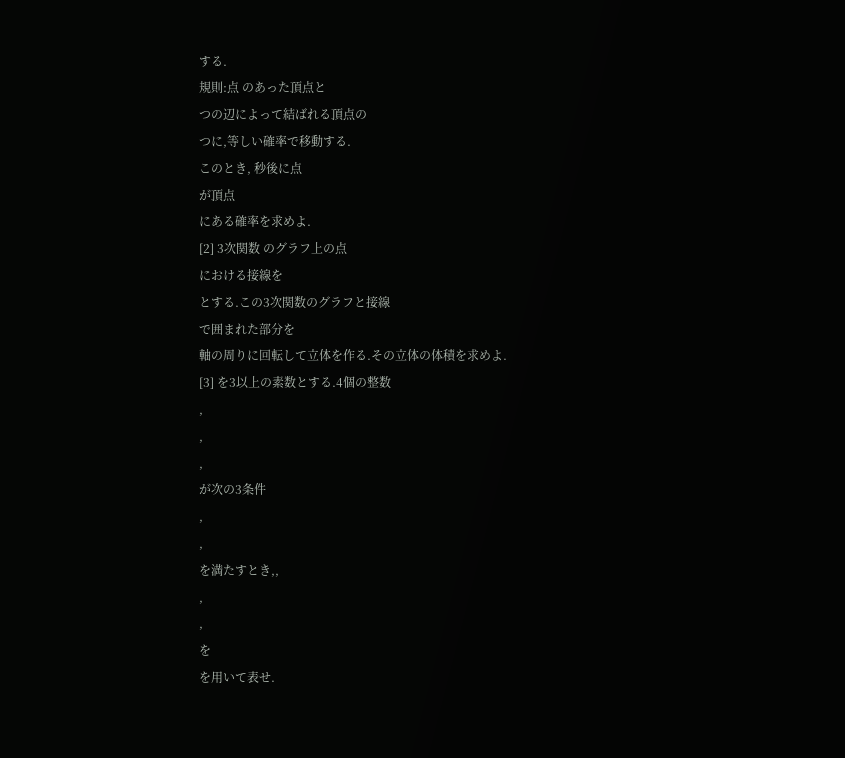する.
規則:点 のあった頂点と
つの辺によって結ばれる頂点の
つに,等しい確率で移動する.
このとき, 秒後に点
が頂点
にある確率を求めよ.
[2] 3次関数 のグラフ上の点
における接線を
とする.この3次関数のグラフと接線
で囲まれた部分を
軸の周りに回転して立体を作る.その立体の体積を求めよ.
[3] を3以上の素数とする.4個の整数
,
,
,
が次の3条件
,
,
を満たすとき,,
,
,
を
を用いて表せ.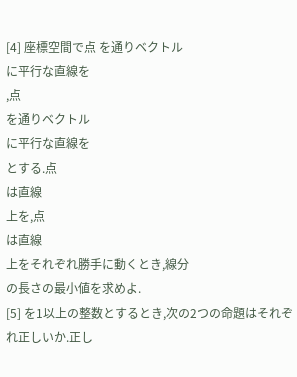[4] 座標空間で点 を通りベクトル
に平行な直線を
,点
を通りベクトル
に平行な直線を
とする.点
は直線
上を,点
は直線
上をそれぞれ勝手に動くとき,線分
の長さの最小値を求めよ.
[5] を1以上の整数とするとき,次の2つの命題はそれぞれ正しいか.正し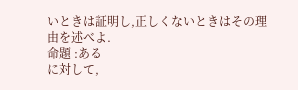いときは証明し,正しくないときはその理由を述べよ.
命題 :ある
に対して,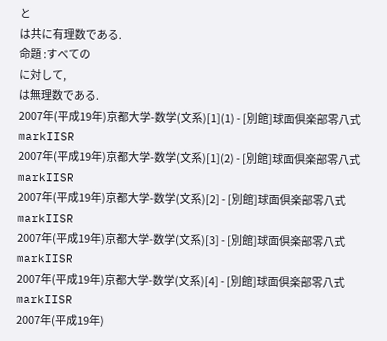と
は共に有理数である.
命題 :すべての
に対して,
は無理数である.
2007年(平成19年)京都大学-数学(文系)[1](1) - [別館]球面倶楽部零八式markIISR
2007年(平成19年)京都大学-数学(文系)[1](2) - [別館]球面倶楽部零八式markIISR
2007年(平成19年)京都大学-数学(文系)[2] - [別館]球面倶楽部零八式markIISR
2007年(平成19年)京都大学-数学(文系)[3] - [別館]球面倶楽部零八式markIISR
2007年(平成19年)京都大学-数学(文系)[4] - [別館]球面倶楽部零八式markIISR
2007年(平成19年)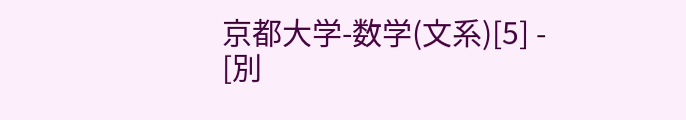京都大学-数学(文系)[5] - [別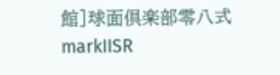館]球面倶楽部零八式markIISR